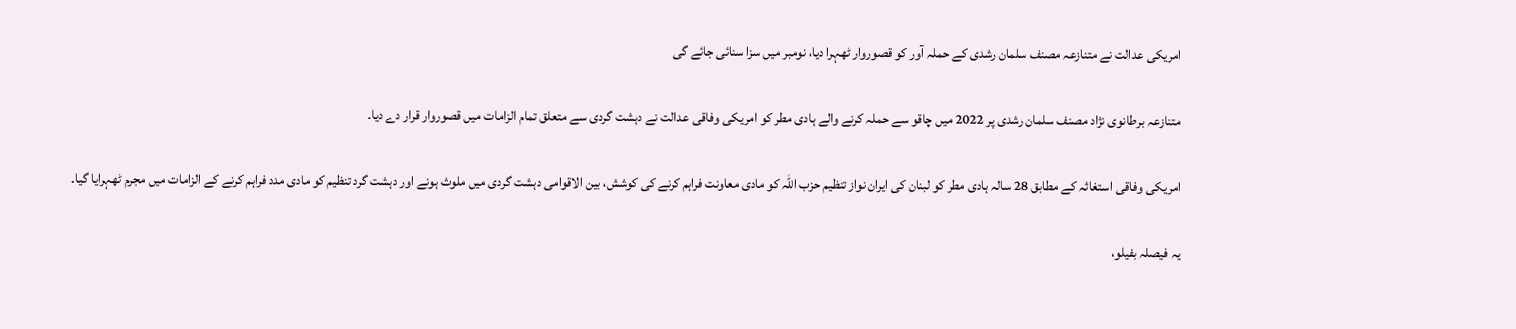امریکی عدالت نے متنازعہ مصنف سلمان رشدی کے حملہ آور کو قصوروار ٹھہرا دیا، نومبر میں سزا سنائی جائے گی

متنازعہ برطانوی نژاد مصنف سلمان رشدی پر 2022 میں چاقو سے حملہ کرنے والے ہادی مطر کو امریکی وفاقی عدالت نے دہشت گردی سے متعلق تمام الزامات میں قصوروار قرار دے دیا۔

امریکی وفاقی استغاثہ کے مطابق 28 سالہ ہادی مطر کو لبنان کی ایران نواز تنظیم حزب اللہ کو مادی معاونت فراہم کرنے کی کوشش، بین الاقوامی دہشت گردی میں ملوث ہونے اور دہشت گرد تنظیم کو مادی مدد فراہم کرنے کے الزامات میں مجرم ٹھہرایا گیا۔

یہ فیصلہ بفیلو،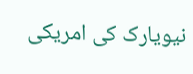نیویارک کی امریکی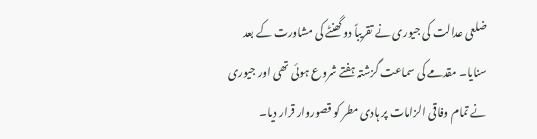ضلعی عدالت کی جیوری نے تقریباً دو گھنٹے کی مشاورت کے بعد سنایا۔ مقدمے کی سماعت گزشتہ ہفتے شروع ہوئی تھی اور جیوری نے تمام وفاقی الزامات پر ہادی مطر کو قصوروار قرار دیا۔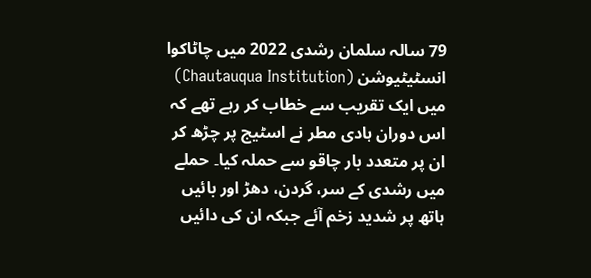79 سالہ سلمان رشدی 2022 میں چاٹاکوا انسٹیٹیوشن (Chautauqua Institution) میں ایک تقریب سے خطاب کر رہے تھے کہ اس دوران ہادی مطر نے اسٹیج پر چڑھ کر ان پر متعدد بار چاقو سے حملہ کیا۔ حملے میں رشدی کے سر، گردن، دھڑ اور بائیں ہاتھ پر شدید زخم آئے جبکہ ان کی دائیں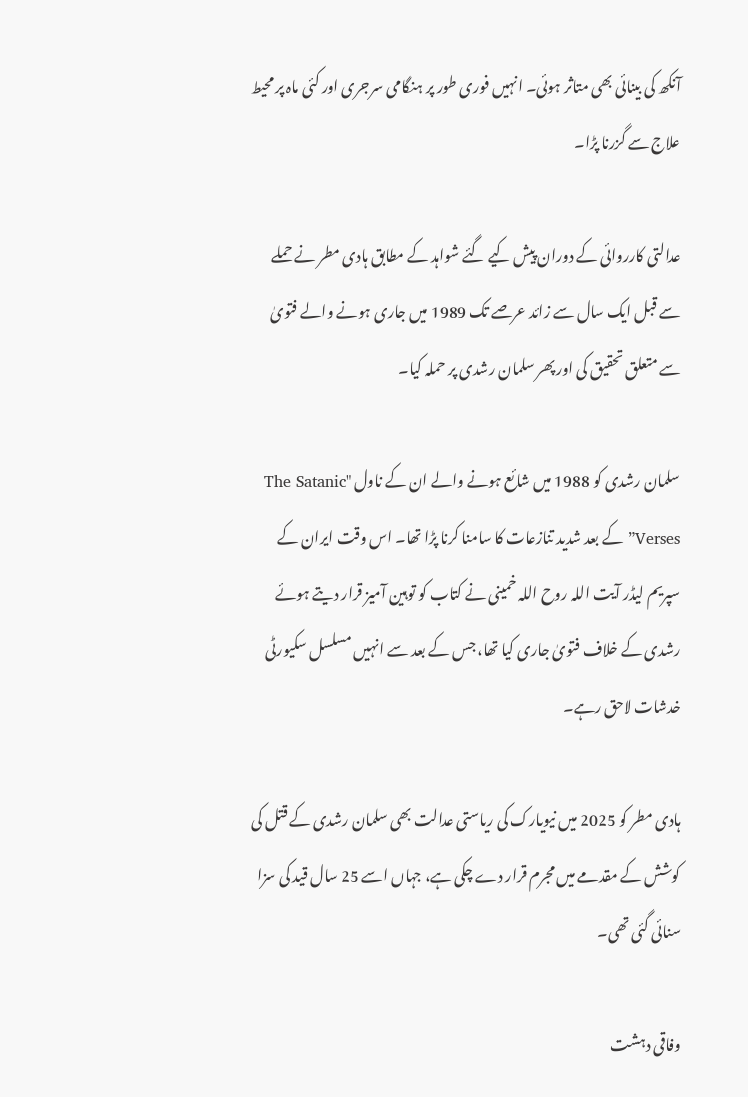آنکھ کی بینائی بھی متاثر ہوئی۔ انہیں فوری طور پر ہنگامی سرجری اور کئی ماہ پر محیط علاج سے گزرنا پڑا۔

عدالتی کارروائی کے دوران پیش کیے گئے شواہد کے مطابق ہادی مطر نے حملے سے قبل ایک سال سے زائد عرصے تک 1989 میں جاری ہونے والے فتویٰ سے متعلق تحقیق کی اور پھر سلمان رشدی پر حملہ کیا۔

سلمان رشدی کو 1988 میں شائع ہونے والے ان کے ناول "The Satanic Verses” کے بعد شدید تنازعات کا سامنا کرنا پڑا تھا۔ اس وقت ایران کے سپریم لیڈر آیت اللہ روح اللہ خمینی نے کتاب کو توہین آمیز قرار دیتے ہوئے رشدی کے خلاف فتویٰ جاری کیا تھا، جس کے بعد سے انہیں مسلسل سکیورٹی خدشات لاحق رہے۔

ہادی مطر کو 2025 میں نیویارک کی ریاستی عدالت بھی سلمان رشدی کے قتل کی کوشش کے مقدمے میں مجرم قرار دے چکی ہے، جہاں اسے 25 سال قید کی سزا سنائی گئی تھی۔

وفاقی دہشت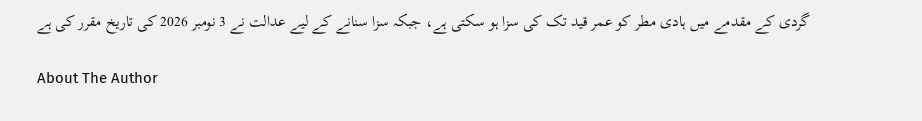گردی کے مقدمے میں ہادی مطر کو عمر قید تک کی سزا ہو سکتی ہے، جبکہ سزا سنانے کے لیے عدالت نے 3 نومبر 2026 کی تاریخ مقرر کی ہے

About The Author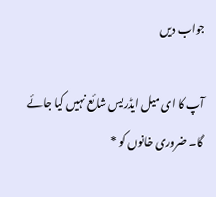جواب دیں

آپ کا ای میل ایڈریس شائع نہیں کیا جائے گا۔ ضروری خانوں کو *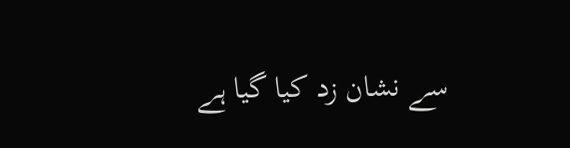سے نشان زد کیا گیا ہے